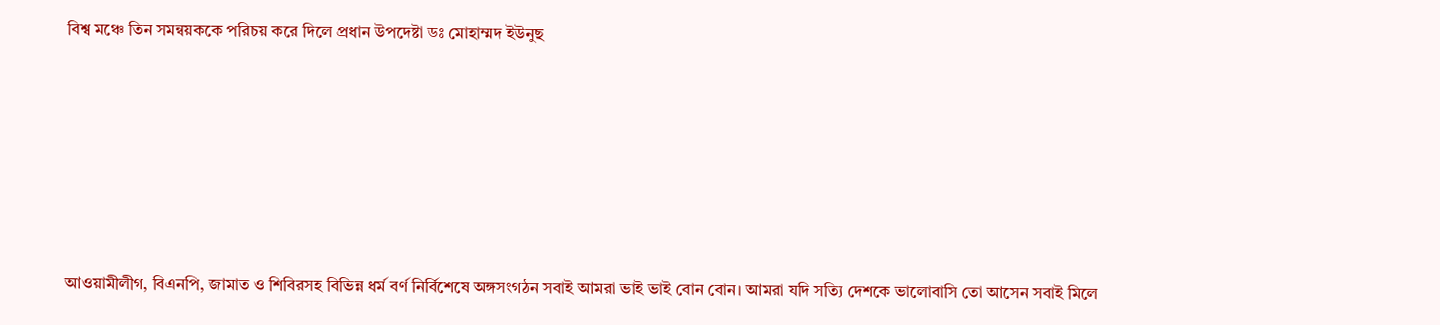বিশ্ব মঞ্চে তিন সমন্বয়ককে পরিচয় করে দিলে প্রধান উপদেষ্টা ডঃ মোহাম্মদ ইউনুছ






আওয়ামীলীগ, বিএনপি, জামাত ও শিবিরসহ বিভিন্ন ধর্ম বর্ণ নির্বিশেষে অঙ্গসংগঠন সবাই আমরা ভাই ভাই বোন বোন। আমরা যদি সত্যি দেশকে ভালোবাসি তো আসেন সবাই মিলে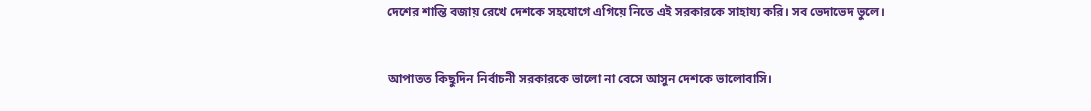দেশের শান্তি বজায় রেখে দেশকে সহযোগে এগিয়ে নিতে এই সরকারকে সাহায্য করি। সব ভেদাভেদ ভুলে।


আপাতত কিছুদিন নির্বাচনী সরকারকে ভালো না বেসে আসুন দেশকে ভালোবাসি।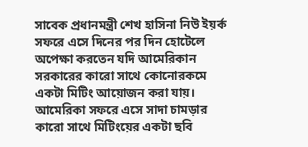সাবেক প্রধানমন্ত্রী শেখ হাসিনা নিউ ইয়র্ক সফরে এসে দিনের পর দিন হোটেলে অপেক্ষা করতেন যদি আমেরিকান সরকারের কারো সাথে কোনোরকমে একটা মিটিং আয়োজন করা যায়। আমেরিকা সফরে এসে সাদা চামড়ার কারো সাথে মিটিংয়ের একটা ছবি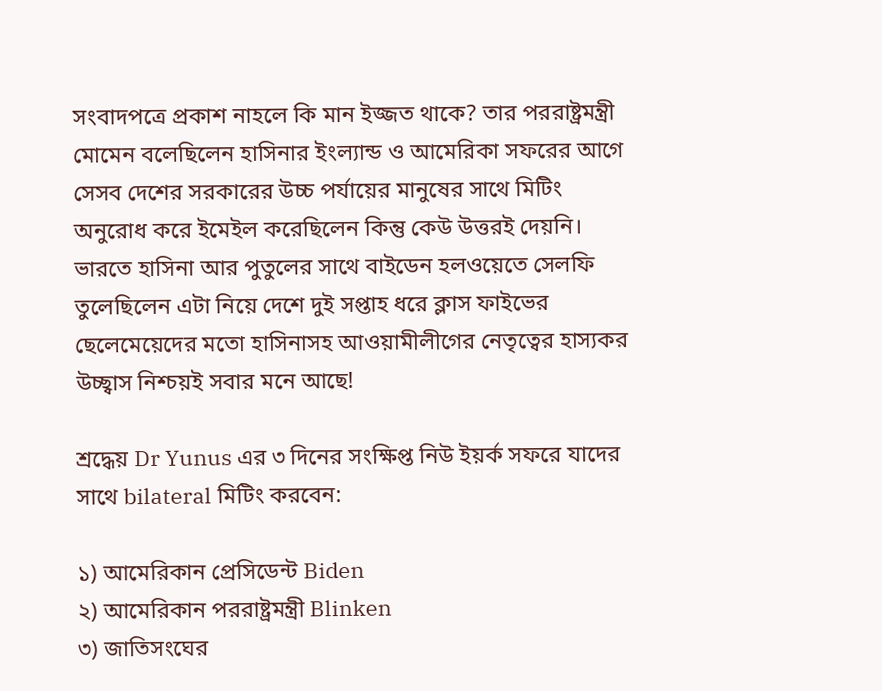সংবাদপত্রে প্রকাশ নাহলে কি মান ইজ্জত থাকে? তার পররাষ্ট্রমন্ত্রী মোমেন বলেছিলেন হাসিনার ইংল্যান্ড ও আমেরিকা সফরের আগে সেসব দেশের সরকারের উচ্চ পর্যায়ের মানুষের সাথে মিটিং অনুরোধ করে ইমেইল করেছিলেন কিন্তু কেউ উত্তরই দেয়নি। ভারতে হাসিনা আর পুতুলের সাথে বাইডেন হলওয়েতে সেলফি তুলেছিলেন এটা নিয়ে দেশে দুই সপ্তাহ ধরে ক্লাস ফাইভের ছেলেমেয়েদের মতো হাসিনাসহ আওয়ামীলীগের নেতৃত্বের হাস্যকর উচ্ছ্বাস নিশ্চয়ই সবার মনে আছে!

শ্রদ্ধেয় Dr Yunus এর ৩ দিনের সংক্ষিপ্ত নিউ ইয়র্ক সফরে যাদের সাথে bilateral মিটিং করবেন:

১) আমেরিকান প্রেসিডেন্ট Biden
২) আমেরিকান পররাষ্ট্রমন্ত্রী Blinken
৩) জাতিসংঘের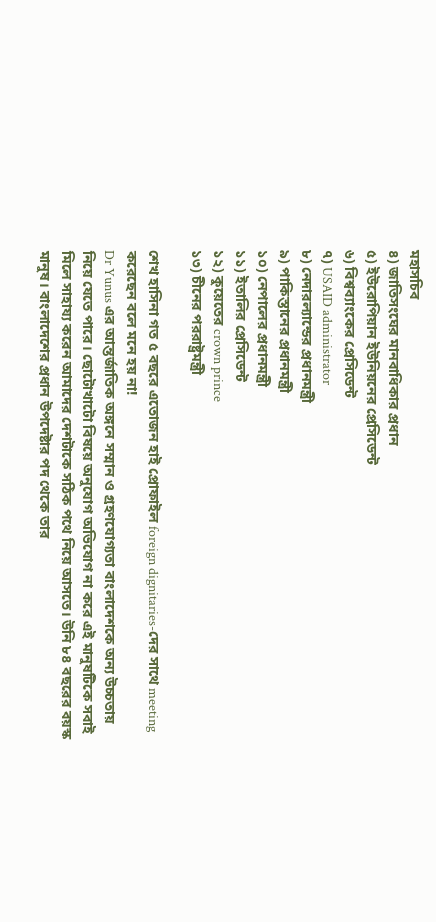মহাসচিব
৪) জাতিসংঘের মানবাধিকার প্রধান
৫) ইউরোপিয়ান ইউনিয়নের প্রেসিডেন্ট
৬) বিশ্বব্যাংকের প্রেসিডেন্ট
৭) USAID administrator
৮) নেদারল্যান্ডের প্রধানমন্ত্রী
৯) পাকিস্তানের প্রধানমন্ত্রী
১০) নেপালের প্রধানমন্ত্রী
১১) ইতালির প্রেসিডেন্ট
১২) কুয়েতের crown prince
১৩) চীনের পররাষ্ট্রমন্ত্রী

শেখ হাসিনা গত ৫ বছরে এতোজন হাই প্রোফাইল foreign dignitaries-দের সাথে meeting করেছেন বলে মনে হয় না!
Dr Yunus এর আন্তর্জাতিক অঙ্গনে সম্মান ও গ্রহণযোগ্যতা বাংলাদেশকে অন্য উচ্চতায় নিয়ে যেতে পারে। ছোটোখাটো বিষয়ে অনুযোগ অভিযোগ না করে এই মানুষটিকে সবাই মিলে সাহায্য করেন আমাদের দেশটাকে সঠিক পথে নিয়ে আসতে। উনি ৮৪ বছরের বয়স্ক মানুষ। বাংলাদেশের প্রধান উপদেষ্টার পদ থেকে তার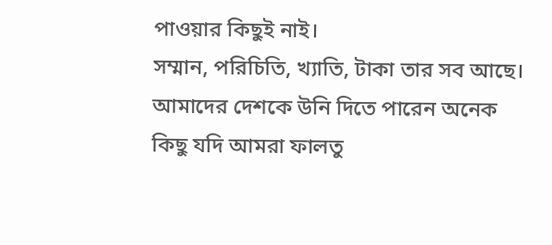পাওয়ার কিছুই নাই।
সম্মান, পরিচিতি, খ্যাতি, টাকা তার সব আছে। আমাদের দেশকে উনি দিতে পারেন অনেক কিছু যদি আমরা ফালতু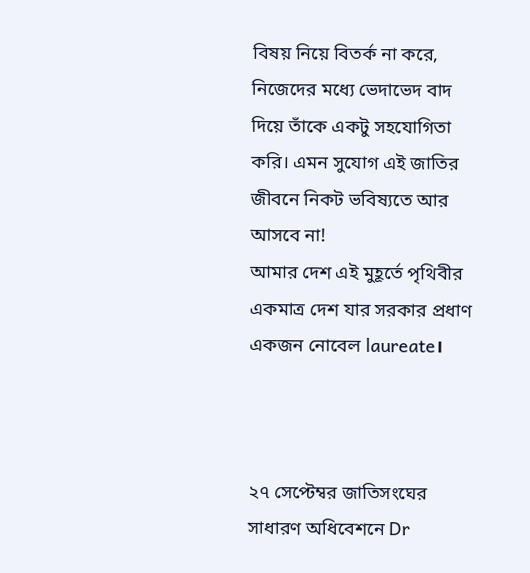বিষয় নিয়ে বিতর্ক না করে, নিজেদের মধ্যে ভেদাভেদ বাদ দিয়ে তাঁকে একটু সহযোগিতা করি। এমন সুযোগ এই জাতির জীবনে নিকট ভবিষ্যতে আর আসবে না!
আমার দেশ এই মুহূর্তে পৃথিবীর একমাত্র দেশ যার সরকার প্রধাণ একজন নোবেল laureate।



২৭ সেপ্টেম্বর জাতিসংঘের সাধারণ অধিবেশনে Dr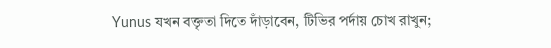Yunus যখন বক্তৃতা দিতে দাঁড়াবেন, টিভির পর্দায় চোখ রাখুন;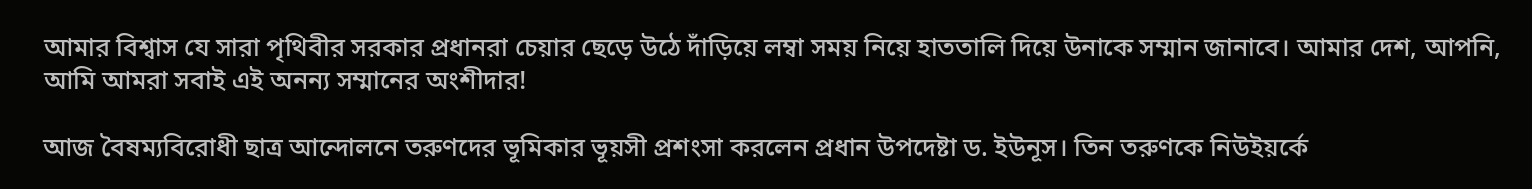আমার বিশ্বাস যে সারা পৃথিবীর সরকার প্রধানরা চেয়ার ছেড়ে উঠে দাঁড়িয়ে লম্বা সময় নিয়ে হাততালি দিয়ে উনাকে সম্মান জানাবে। আমার দেশ, আপনি, আমি আমরা সবাই এই অনন্য সম্মানের অংশীদার!

আজ বৈষম্যবিরোধী ছাত্র আন্দোলনে তরুণদের ভূমিকার ভূয়সী প্রশংসা করলেন প্রধান উপদেষ্টা ড. ইউনূস। তিন তরুণকে নিউইয়র্কে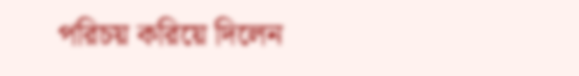পরিচয় করিয়ে দিলেন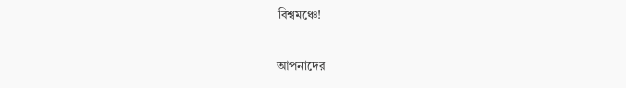বিশ্বমঞ্চে!

আপনাদের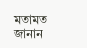মতামত জানান